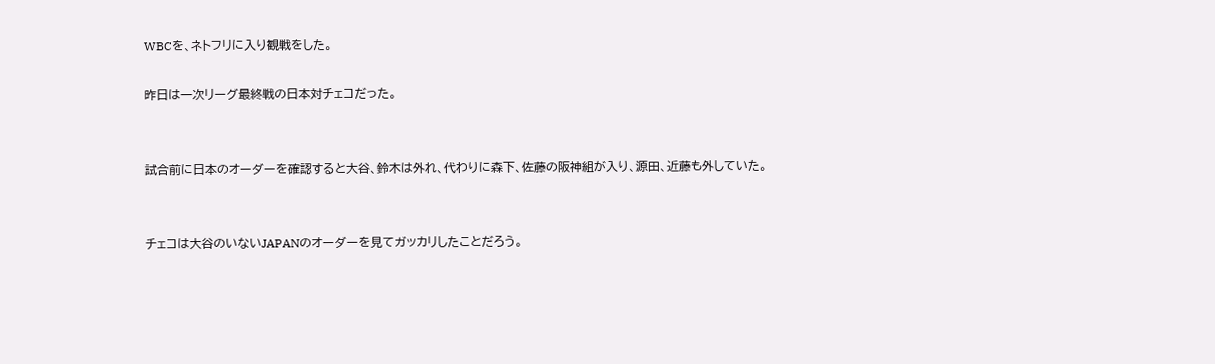WBCを、ネトフリに入り観戦をした。

昨日は一次リーグ最終戦の日本対チェコだった。


試合前に日本のオーダーを確認すると大谷、鈴木は外れ、代わりに森下、佐藤の阪神組が入り、源田、近藤も外していた。


チェコは大谷のいないJAPANのオーダーを見てガッカリしたことだろう。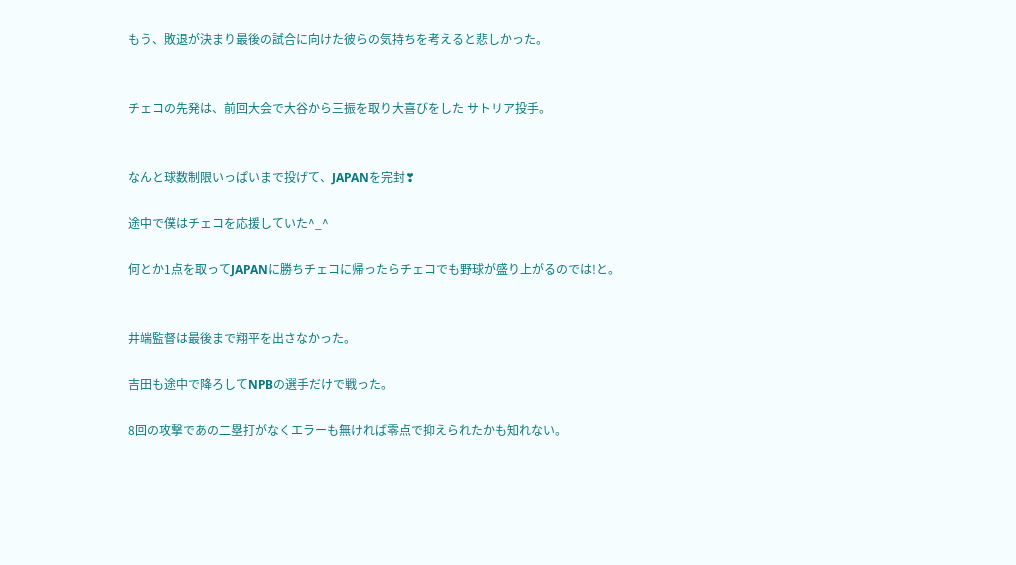もう、敗退が決まり最後の試合に向けた彼らの気持ちを考えると悲しかった。


チェコの先発は、前回大会で大谷から三振を取り大喜びをした サトリア投手。


なんと球数制限いっぱいまで投げて、JAPANを完封❣

途中で僕はチェコを応援していた^_^

何とか1点を取ってJAPANに勝ちチェコに帰ったらチェコでも野球が盛り上がるのでは!と。


井端監督は最後まで翔平を出さなかった。

吉田も途中で降ろしてNPBの選手だけで戦った。

8回の攻撃であの二塁打がなくエラーも無ければ零点で抑えられたかも知れない。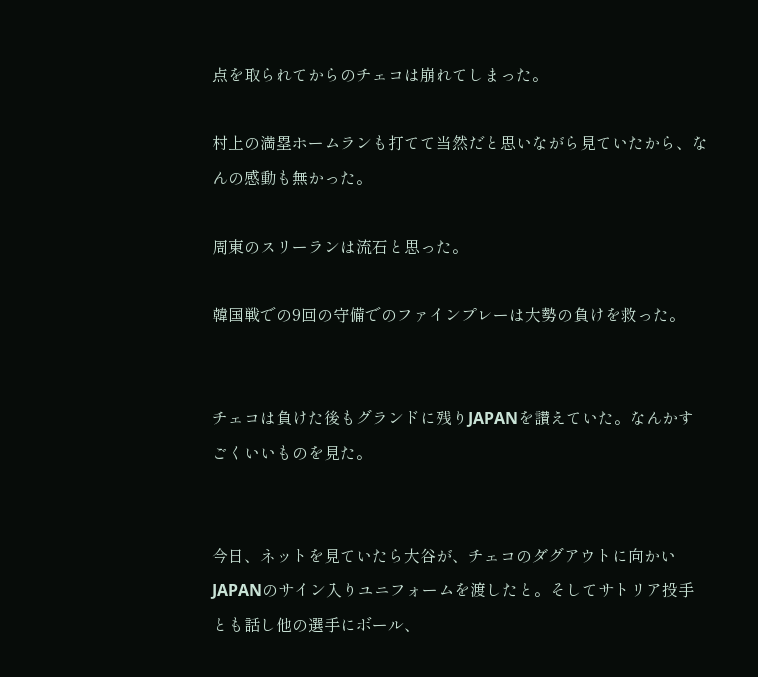点を取られてからのチェコは崩れてしまった。

村上の満塁ホームランも打てて当然だと思いながら見ていたから、なんの感動も無かった。

周東のスリーランは流石と思った。

韓国戦での9回の守備でのファインプレーは大勢の負けを救った。


チェコは負けた後もグランドに残りJAPANを讃えていた。なんかすごくいいものを見た。


今日、ネットを見ていたら大谷が、チェコのダグアウトに向かいJAPANのサイン入りユニフォームを渡したと。そしてサトリア投手とも話し他の選手にボール、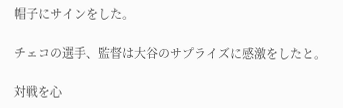帽子にサインをした。

チェコの選手、監督は大谷のサプライズに感激をしたと。

対戦を心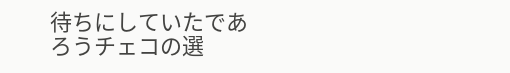待ちにしていたであろうチェコの選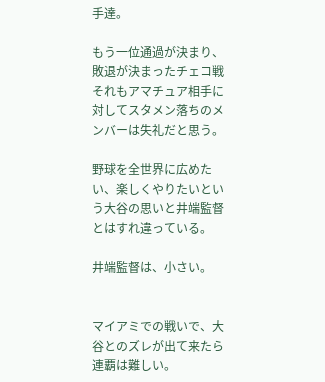手達。

もう一位通過が決まり、敗退が決まったチェコ戦それもアマチュア相手に対してスタメン落ちのメンバーは失礼だと思う。

野球を全世界に広めたい、楽しくやりたいという大谷の思いと井端監督とはすれ違っている。

井端監督は、小さい。


マイアミでの戦いで、大谷とのズレが出て来たら連覇は難しい。